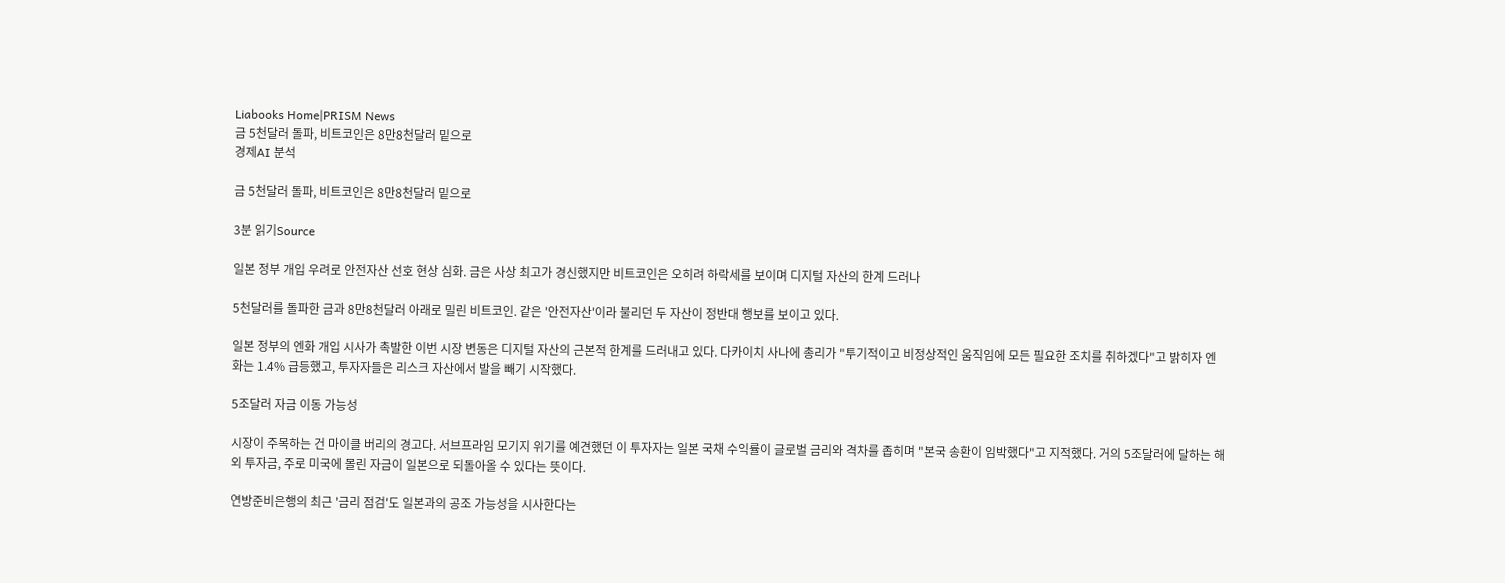Liabooks Home|PRISM News
금 5천달러 돌파, 비트코인은 8만8천달러 밑으로
경제AI 분석

금 5천달러 돌파, 비트코인은 8만8천달러 밑으로

3분 읽기Source

일본 정부 개입 우려로 안전자산 선호 현상 심화. 금은 사상 최고가 경신했지만 비트코인은 오히려 하락세를 보이며 디지털 자산의 한계 드러나

5천달러를 돌파한 금과 8만8천달러 아래로 밀린 비트코인. 같은 '안전자산'이라 불리던 두 자산이 정반대 행보를 보이고 있다.

일본 정부의 엔화 개입 시사가 촉발한 이번 시장 변동은 디지털 자산의 근본적 한계를 드러내고 있다. 다카이치 사나에 총리가 "투기적이고 비정상적인 움직임에 모든 필요한 조치를 취하겠다"고 밝히자 엔화는 1.4% 급등했고, 투자자들은 리스크 자산에서 발을 빼기 시작했다.

5조달러 자금 이동 가능성

시장이 주목하는 건 마이클 버리의 경고다. 서브프라임 모기지 위기를 예견했던 이 투자자는 일본 국채 수익률이 글로벌 금리와 격차를 좁히며 "본국 송환이 임박했다"고 지적했다. 거의 5조달러에 달하는 해외 투자금, 주로 미국에 몰린 자금이 일본으로 되돌아올 수 있다는 뜻이다.

연방준비은행의 최근 '금리 점검'도 일본과의 공조 가능성을 시사한다는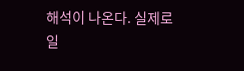해석이 나온다. 실제로 일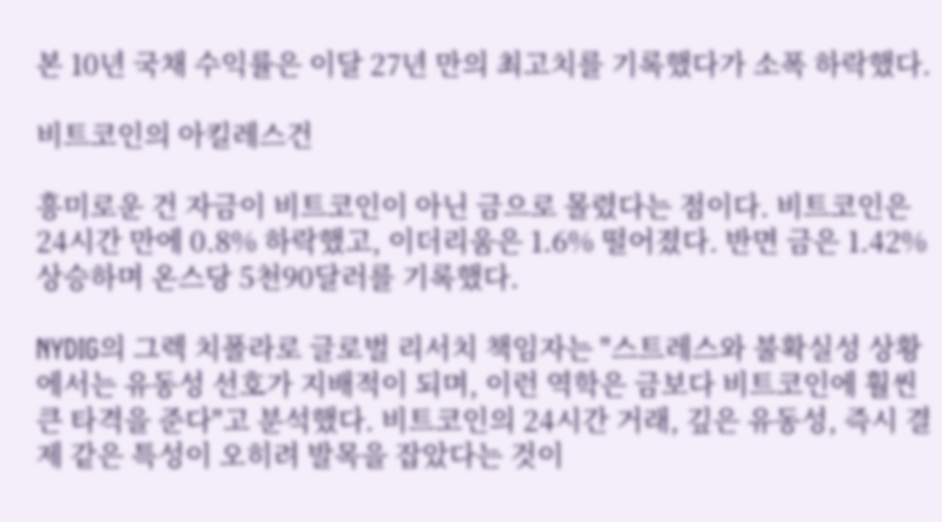본 10년 국채 수익률은 이달 27년 만의 최고치를 기록했다가 소폭 하락했다.

비트코인의 아킬레스건

흥미로운 건 자금이 비트코인이 아닌 금으로 몰렸다는 점이다. 비트코인은 24시간 만에 0.8% 하락했고, 이더리움은 1.6% 떨어졌다. 반면 금은 1.42% 상승하며 온스당 5천90달러를 기록했다.

NYDIG의 그렉 치폴라로 글로벌 리서치 책임자는 "스트레스와 불확실성 상황에서는 유동성 선호가 지배적이 되며, 이런 역학은 금보다 비트코인에 훨씬 큰 타격을 준다"고 분석했다. 비트코인의 24시간 거래, 깊은 유동성, 즉시 결제 같은 특성이 오히려 발목을 잡았다는 것이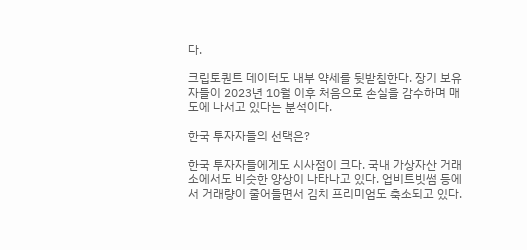다.

크립토퀀트 데이터도 내부 약세를 뒷받침한다. 장기 보유자들이 2023년 10월 이후 처음으로 손실을 감수하며 매도에 나서고 있다는 분석이다.

한국 투자자들의 선택은?

한국 투자자들에게도 시사점이 크다. 국내 가상자산 거래소에서도 비슷한 양상이 나타나고 있다. 업비트빗썸 등에서 거래량이 줄어들면서 김치 프리미엄도 축소되고 있다.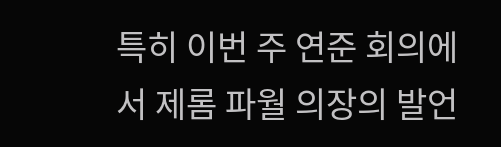특히 이번 주 연준 회의에서 제롬 파월 의장의 발언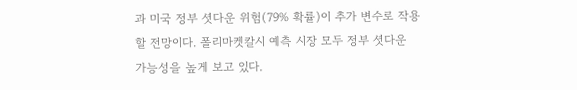과 미국 정부 셧다운 위험(79% 확률)이 추가 변수로 작용할 전망이다. 폴리마켓칼시 예측 시장 모두 정부 셧다운 가능성을 높게 보고 있다.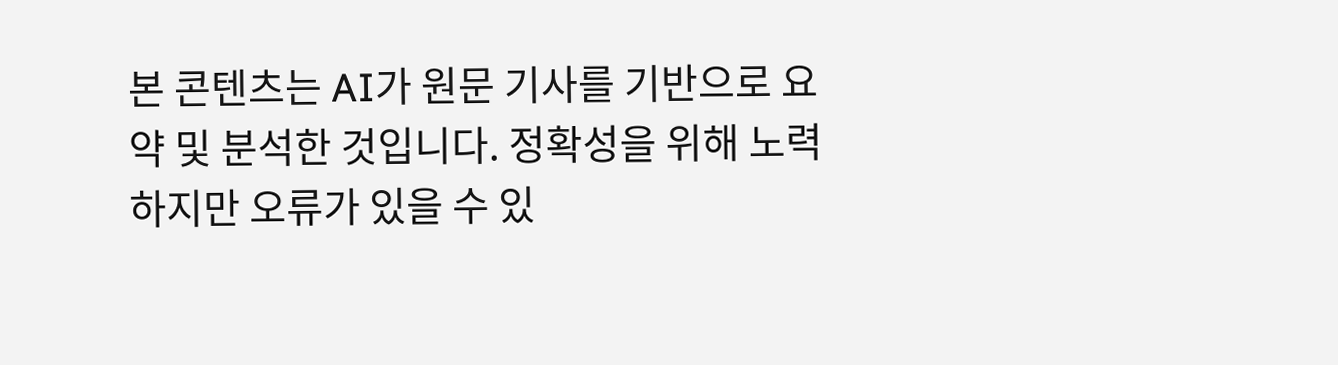본 콘텐츠는 AI가 원문 기사를 기반으로 요약 및 분석한 것입니다. 정확성을 위해 노력하지만 오류가 있을 수 있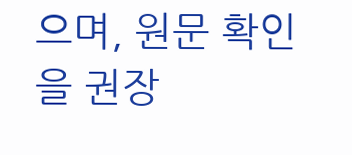으며, 원문 확인을 권장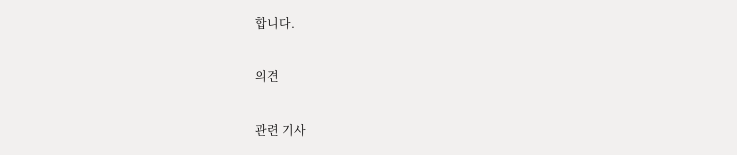합니다.

의견

관련 기사